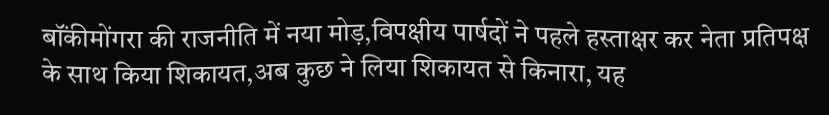बॉंकीमोंगरा की राजनीति में नया मोड़,विपक्षीय पार्षदों ने पहले हस्ताक्षर कर नेता प्रतिपक्ष के साथ किया शिकायत,अब कुछ ने लिया शिकायत से किनारा, यह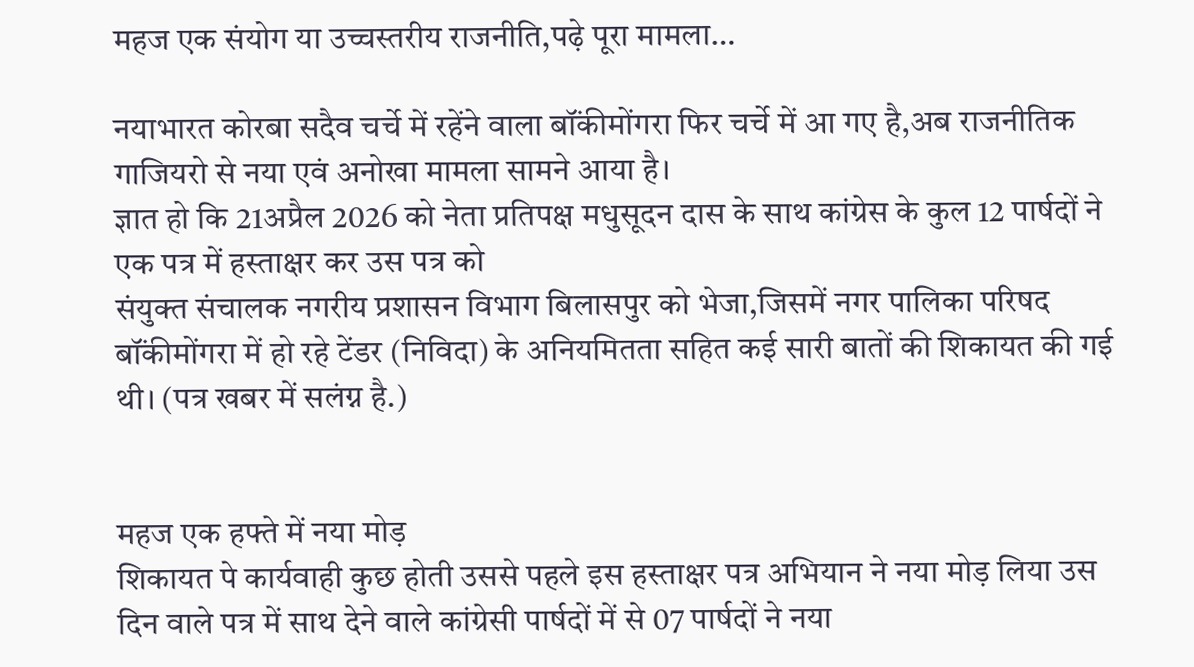महज एक संयोग या उच्चस्तरीय राजनीति,पढ़े पूरा मामला…

नयाभारत कोरबा सदैव चर्चे में रहेंने वाला बॉंकीमोंगरा फिर चर्चे में आ गए है,अब राजनीतिक गाजियरो से नया एवं अनोखा मामला सामने आया है।
ज्ञात हो कि 21अप्रैल 2026 को नेता प्रतिपक्ष मधुसूदन दास के साथ कांग्रेस के कुल 12 पार्षदों ने एक पत्र में हस्ताक्षर कर उस पत्र को
संयुक्त संचालक नगरीय प्रशासन विभाग बिलासपुर को भेजा,जिसमें नगर पालिका परिषद बॉंकीमोंगरा में हो रहे टेंडर (निविदा) के अनियमितता सहित कई सारी बातों की शिकायत की गई थी। (पत्र खबर में सलंग्न है.)


महज एक हफ्ते में नया मोड़
शिकायत पे कार्यवाही कुछ होती उससे पहले इस हस्ताक्षर पत्र अभियान ने नया मोड़ लिया उस दिन वाले पत्र में साथ देने वाले कांग्रेसी पार्षदों में से 07 पार्षदों ने नया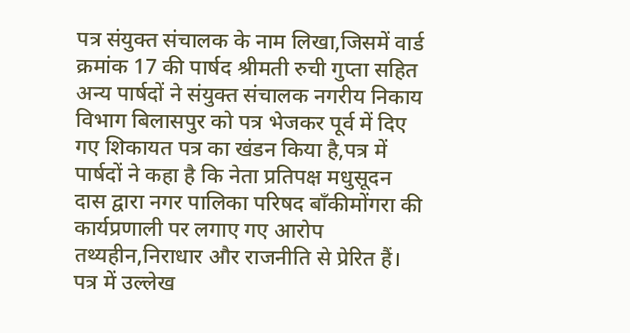पत्र संयुक्त संचालक के नाम लिखा,जिसमें वार्ड क्रमांक 17 की पार्षद श्रीमती रुची गुप्ता सहित अन्य पार्षदों ने संयुक्त संचालक नगरीय निकाय विभाग बिलासपुर को पत्र भेजकर पूर्व में दिए गए शिकायत पत्र का खंडन किया है,पत्र में पार्षदों ने कहा है कि नेता प्रतिपक्ष मधुसूदन दास द्वारा नगर पालिका परिषद बॉंकीमोंगरा की कार्यप्रणाली पर लगाए गए आरोप तथ्यहीन,निराधार और राजनीति से प्रेरित हैं। पत्र में उल्लेख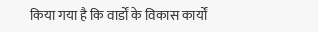किया गया है कि वार्डों के विकास कार्यों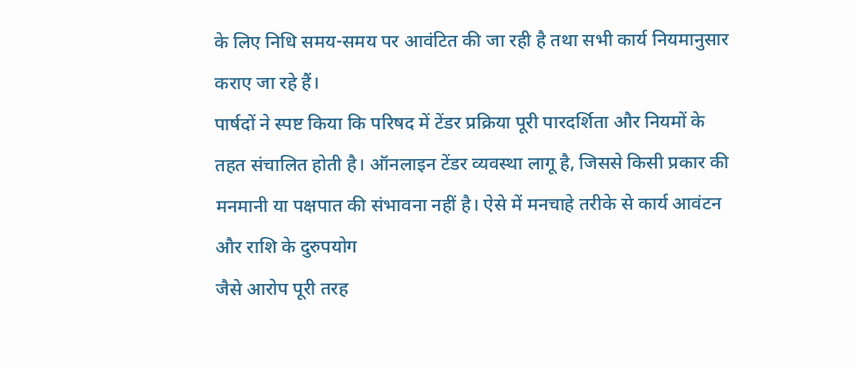के लिए निधि समय-समय पर आवंटित की जा रही है तथा सभी कार्य नियमानुसार कराए जा रहे हैं।
पार्षदों ने स्पष्ट किया कि परिषद में टेंडर प्रक्रिया पूरी पारदर्शिता और नियमों के तहत संचालित होती है। ऑनलाइन टेंडर व्यवस्था लागू है, जिससे किसी प्रकार की मनमानी या पक्षपात की संभावना नहीं है। ऐसे में मनचाहे तरीके से कार्य आवंटन और राशि के दुरुपयोग
जैसे आरोप पूरी तरह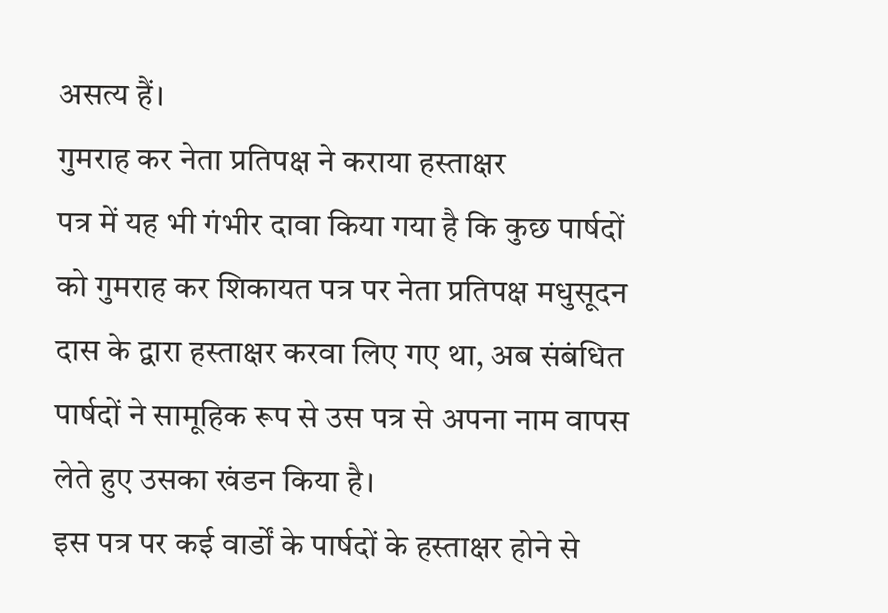असत्य हैं।
गुमराह कर नेता प्रतिपक्ष ने कराया हस्ताक्षर
पत्र में यह भी गंभीर दावा किया गया है कि कुछ पार्षदों को गुमराह कर शिकायत पत्र पर नेता प्रतिपक्ष मधुसूदन दास के द्वारा हस्ताक्षर करवा लिए गए था, अब संबंधित पार्षदों ने सामूहिक रूप से उस पत्र से अपना नाम वापस लेते हुए उसका खंडन किया है।
इस पत्र पर कई वार्डों के पार्षदों के हस्ताक्षर होने से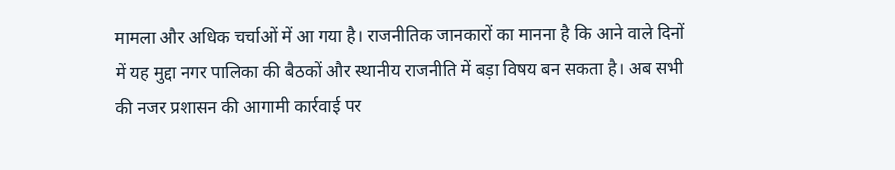मामला और अधिक चर्चाओं में आ गया है। राजनीतिक जानकारों का मानना है कि आने वाले दिनों में यह मुद्दा नगर पालिका की बैठकों और स्थानीय राजनीति में बड़ा विषय बन सकता है। अब सभी की नजर प्रशासन की आगामी कार्रवाई पर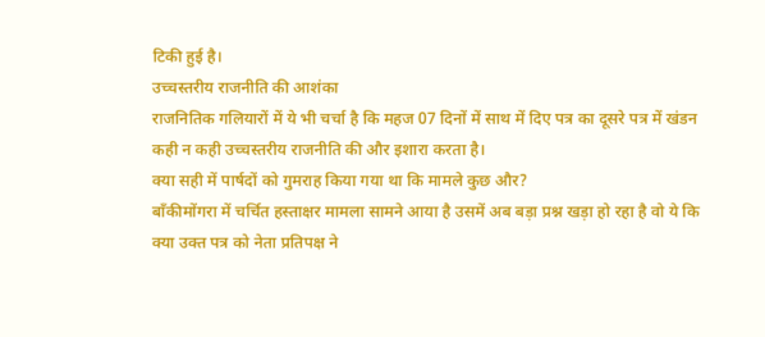टिकी हुई है।
उच्चस्तरीय राजनीति की आशंका
राजनितिक गलियारों में ये भी चर्चा है कि महज 07 दिनों में साथ में दिए पत्र का दूसरे पत्र में खंडन कही न कही उच्चस्तरीय राजनीति की और इशारा करता है।
क्या सही में पार्षदों को गुमराह किया गया था कि मामले कुछ और?
बॉंकीमोंगरा में चर्चित हस्ताक्षर मामला सामने आया है उसमें अब बड़ा प्रश्न खड़ा हो रहा है वो ये कि क्या उक्त पत्र को नेता प्रतिपक्ष ने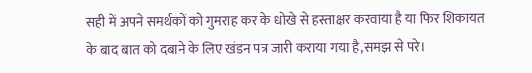सही में अपने समर्थकों को गुमराह कर के धोखे से हस्ताक्षर करवाया है या फिर शिकायत के बाद बात को दबाने के लिए खंडन पत्र जारी कराया गया है,समझ से परे।